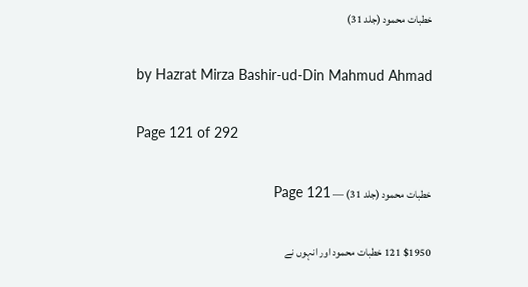خطبات محمود (جلد 31)

by Hazrat Mirza Bashir-ud-Din Mahmud Ahmad

Page 121 of 292

خطبات محمود (جلد 31) — Page 121

$1950 121 خطبات محمود اور انہوں نے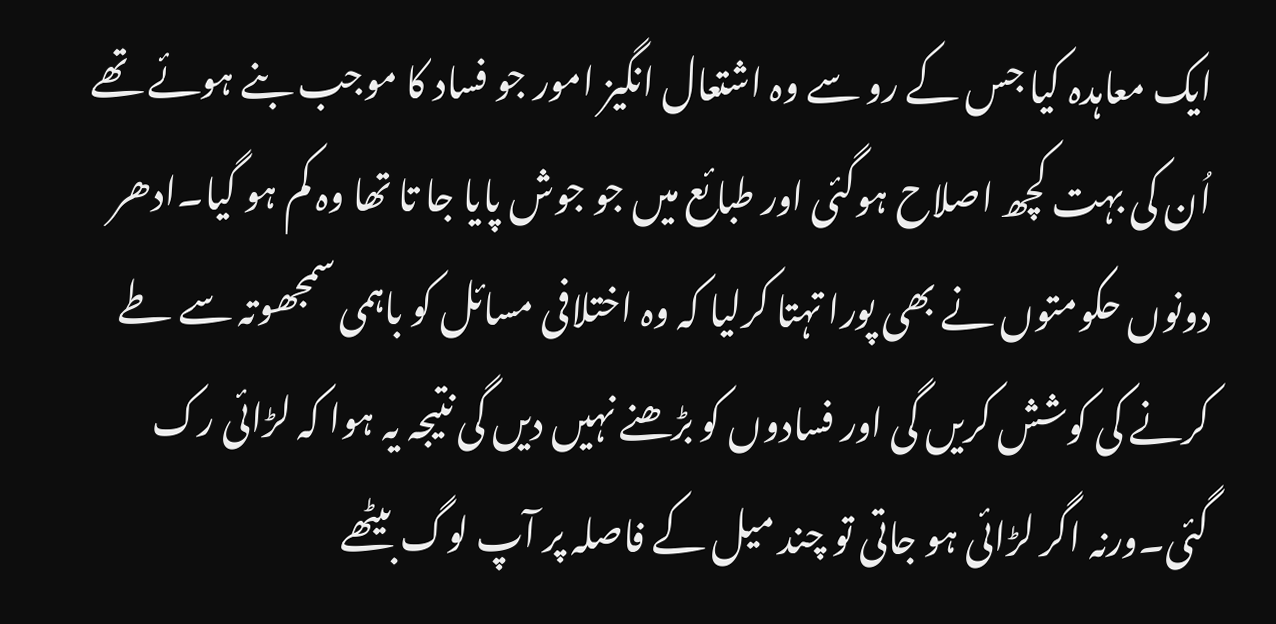ایک معاہدہ کیا جس کے رو سے وہ اشتعال انگیز امور جو فساد کا موجب بنے ہوئے تھے اُن کی بہت کچھ اصلاح ہوگئی اور طبائع میں جو جوش پایا جا تا تھا وہ کم ہو گیا۔ادھر دونوں حکومتوں نے بھی پورا تہتا کرلیا کہ وہ اختلافی مسائل کو باہمی سمجھوتہ سے طے کرنے کی کوشش کریں گی اور فسادوں کو بڑھنے نہیں دیں گی نتیجہ یہ ہوا کہ لڑائی رک گئی۔ورنہ اگر لڑائی ہو جاتی تو چند میل کے فاصلہ پر آپ لوگ بیٹھے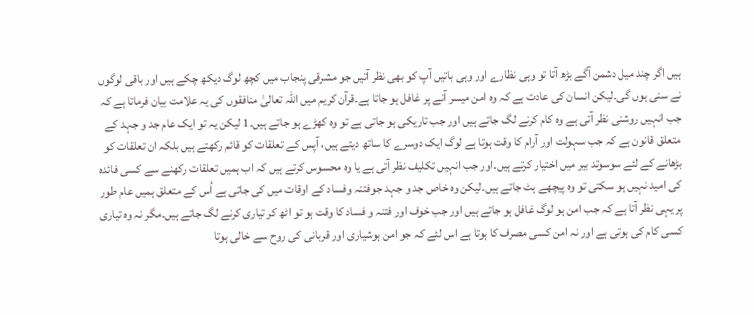ہیں اگر چند میل دشمن آگے بڑھ آتا تو وہی نظارے اور وہی باتیں آپ کو بھی نظر آتیں جو مشرقی پنجاب میں کچھ لوگ دیکھ چکے ہیں اور باقی لوگوں نے سنی ہوں گی۔لیکن انسان کی عادت ہے کہ وہ امن میسر آنے پر غافل ہو جاتا ہے۔قرآن کریم میں اللہ تعالیٰ منافقوں کی یہ علامت بیان فرماتا ہے کہ جب انہیں روشنی نظر آتی ہے وہ کام کرنے لگ جاتے ہیں اور جب تاریکی ہو جاتی ہے تو وہ کھڑے ہو جاتے ہیں۔1 لیکن یہ تو ایک عام جد و جہد کے متعلق قانون ہے کہ جب سہولت اور آرام کا وقت ہوتا ہے لوگ ایک دوسرے کا ساتھ دیتے ہیں، آپس کے تعلقات کو قائم رکھتے ہیں بلکہ ان تعلقات کو بڑھانے کے لئے سوسوتد بیر میں اختیار کرتے ہیں۔اور جب انہیں تکلیف نظر آتی ہے یا وہ محسوس کرتے ہیں کہ اب ہمیں تعلقات رکھنے سے کسی فائدہ کی امید نہیں ہو سکتی تو وہ پیچھے ہٹ جاتے ہیں۔لیکن وہ خاص جد و جہد جوفتنہ وفساد کے اوقات میں کی جاتی ہے اُس کے متعلق ہمیں عام طور پر یہی نظر آتا ہے کہ جب امن ہو لوگ غافل ہو جاتے ہیں اور جب خوف اور فتنہ و فساد کا وقت ہو تو اٹھ کر تیاری کرنے لگ جاتے ہیں۔مگر نہ وہ تیاری کسی کام کی ہوتی ہے اور نہ امن کسی مصرف کا ہوتا ہے اس لئے کہ جو امن ہوشیاری اور قربانی کی روح سے خالی ہوتا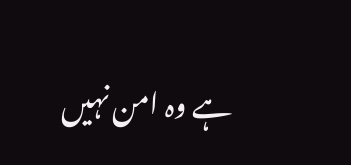ہے وہ امن نہیں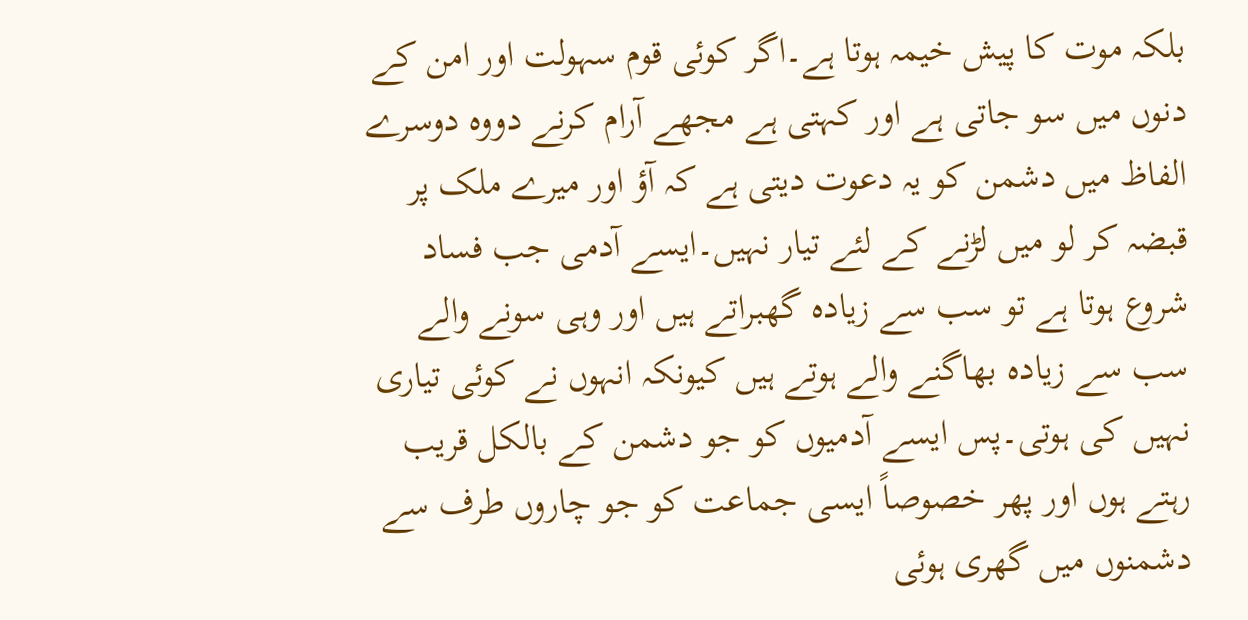بلکہ موت کا پیش خیمہ ہوتا ہے۔اگر کوئی قوم سہولت اور امن کے دنوں میں سو جاتی ہے اور کہتی ہے مجھے آرام کرنے دووہ دوسرے الفاظ میں دشمن کو یہ دعوت دیتی ہے کہ آؤ اور میرے ملک پر قبضہ کر لو میں لڑنے کے لئے تیار نہیں۔ایسے آدمی جب فساد شروع ہوتا ہے تو سب سے زیادہ گھبراتے ہیں اور وہی سونے والے سب سے زیادہ بھاگنے والے ہوتے ہیں کیونکہ انہوں نے کوئی تیاری نہیں کی ہوتی۔پس ایسے آدمیوں کو جو دشمن کے بالکل قریب رہتے ہوں اور پھر خصوصاً ایسی جماعت کو جو چاروں طرف سے دشمنوں میں گھری ہوئی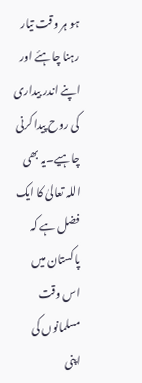ہو ہر وقت تیار رہنا چاہئے اور اپنے اندر بیداری کی روح پیدا کرنی چاہیے۔یہ بھی اللہ تعالیٰ کا ایک فضل ہے کہ پاکستان میں اس وقت مسلمانوں کی اپنی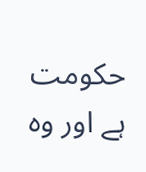حکومت ہے اور وہ